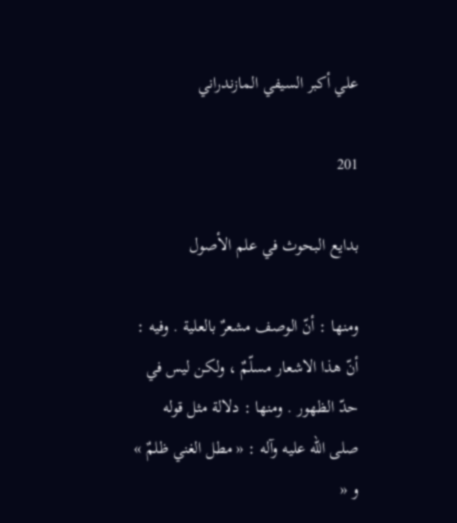علي أكبر السيفي المازندراني

201

بدايع البحوث في علم الأصول

ومنها : أنّ الوصف مشعرٌ بالعلية . وفيه : أنّ هذا الاشعار مسلّمٌ ، ولكن ليس في حدّ الظهور . ومنها : دلالة مثل قوله صلى الله عليه وآله : « مطل الغني ظلمٌ » و «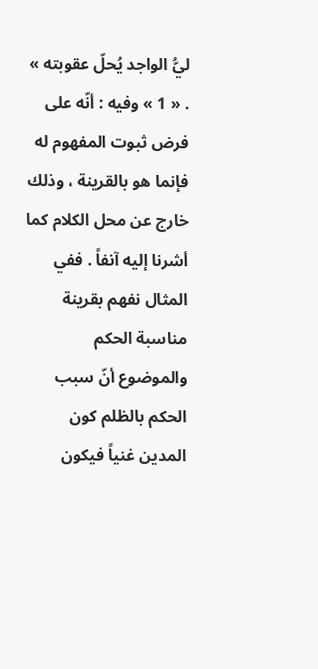ليُّ الواجد يُحلّ عقوبته » . « 1 » وفيه : أنّه على فرض ثبوت المفهوم له فإنما هو بالقرينة ، وذلك خارج عن محل الكلام كما أشرنا إليه آنفاً . ففي المثال نفهم بقرينة مناسبة الحكم والموضوع أنّ سبب الحكم بالظلم كون المدين غنياً فيكون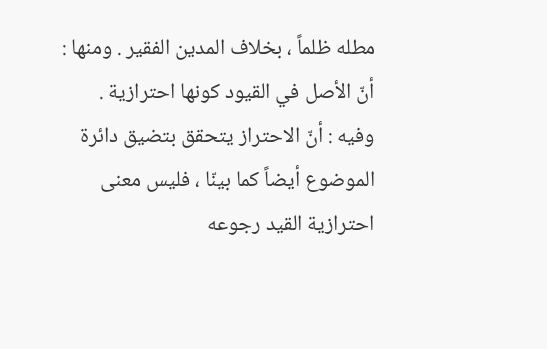مطله ظلماً ، بخلاف المدين الفقير . ومنها : أنّ الأصل في القيود كونها احترازية . وفيه : أنّ الاحتراز يتحقق بتضيق دائرة الموضوع أيضاً كما بينّا ، فليس معنى احترازية القيد رجوعه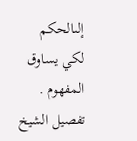إلىالحكم لكي يساوق المفهوم . تفصيل الشيخ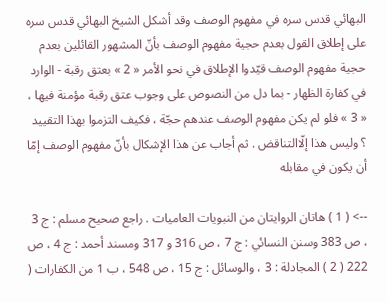البهائي قدس سره في مفهوم الوصف وقد أشكل الشيخ البهائي قدس سره على إطلاق القول بعدم حجية مفهوم الوصف بأنّ المشهور القائلين بعدم حجية مفهوم الوصف قيّدوا الإطلاق في نحو الأمر « 2 » بعتق رقبة - الوارد في كفارة الظهار - بما دل من النصوص على وجوب عتق رقبة مؤمنة فيها ، « 3 » فلو لم يكن مفهوم الوصف عندهم حجّة ، فكيف التزموا بهذا التقييد ؟ وليس هذا إلّاالتناقض . ثم أجاب عن هذا الإشكال بأنّ مفهوم الوصف إمّا أن يكون في مقابله

--> ( 1 ) هاتان الروايتان من النبويات العاميات . راجع صحيح مسلم : ج 3 ، ص 383 وسنن النسائي : ج 7 ، ص 316 و 317 ومسند أحمد : ج 4 ، ص 222 ( 2 ) المجادلة : 3 ، والوسائل : ج 15 ، ص 548 ، ب 1 من الكفارات (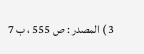3 ) المصدر : ص 555 ، ب 7